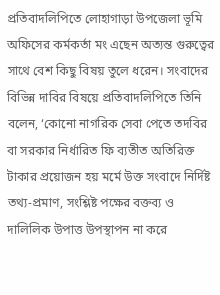প্রতিবাদলিপিতে লোহাগাড়া উপজেলা ভূমি অফিসের কর্মকর্তা মং এছেন অত্যন্ত গুরুত্বের সাথে বেশ কিছু বিষয় তুলে ধরেন। সংবাদের বিভিন্ন দাবির বিষয়ে প্রতিবাদলিপিতে তিনি বলেন, ‘কোনো নাগরিক সেবা পেতে তদবির বা সরকার নির্ধারিত ফি ব্যতীত অতিরিক্ত টাকার প্রয়োজন হয় মর্মে উক্ত সংবাদে নির্দিষ্ট তথ্য-প্রমাণ, সংশ্লিষ্ট পক্ষের বক্তব্য ও দালিলিক উপাত্ত উপস্থাপন না করে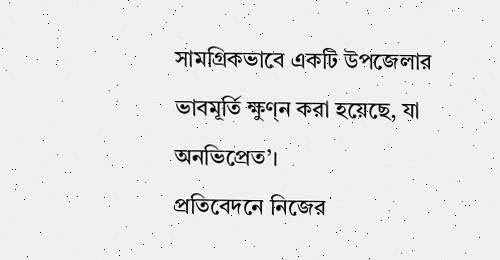সামগ্রিকভাবে একটি উপজেলার ভাবমূর্তি ক্ষুণ্ন করা হয়েছে, যা অনভিপ্রেত’।
প্রতিবেদনে নিজের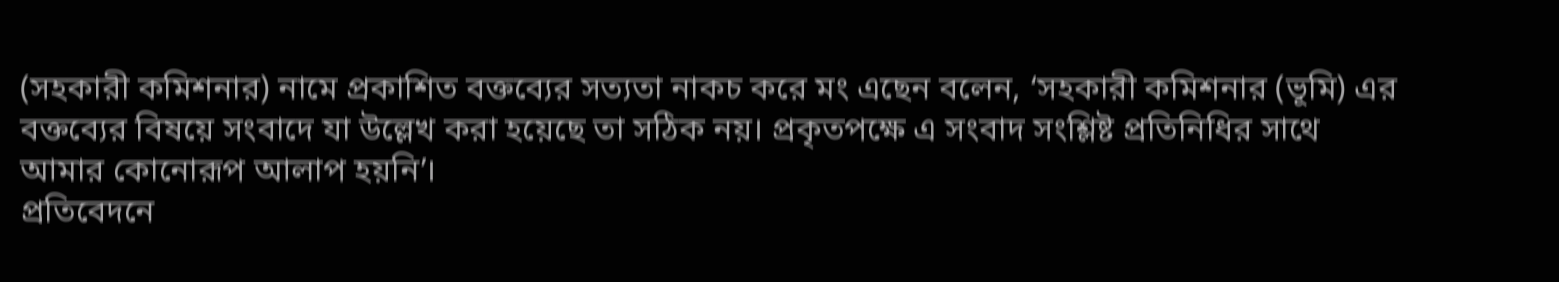(সহকারী কমিশনার) নামে প্রকাশিত বক্তব্যের সত্যতা নাকচ করে মং এছেন বলেন, ‘সহকারী কমিশনার (ভূমি) এর বক্তব্যের বিষয়ে সংবাদে যা উল্লেখ করা হয়েছে তা সঠিক নয়। প্রকৃতপক্ষে এ সংবাদ সংশ্লিষ্ট প্রতিনিধির সাথে আমার কোনোরূপ আলাপ হয়নি’।
প্রতিবেদনে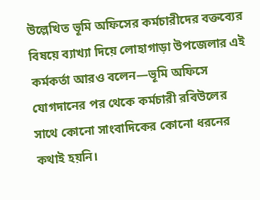উল্লেখিত ভূমি অফিসের কর্মচারীদের বক্তব্যের বিষয়ে ব্যাখ্যা দিয়ে লোহাগাড়া উপজেলার এই কর্মকর্তা আরও বলেন—ভূমি অফিসে যোগদানের পর থেকে কর্মচারী রবিউলের সাথে কোনো সাংবাদিকের কোনো ধরনের কথাই হয়নি।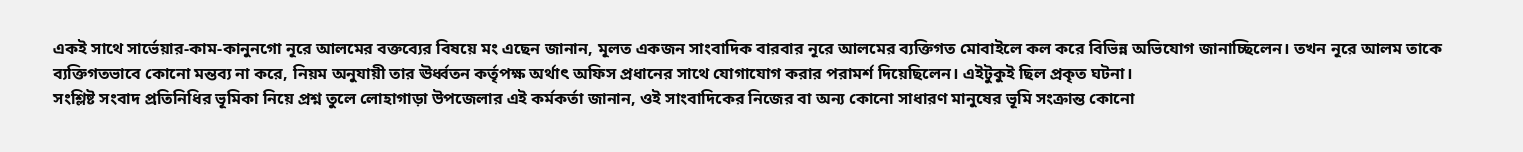একই সাথে সার্ভেয়ার-কাম-কানুনগো নূরে আলমের বক্তব্যের বিষয়ে মং এছেন জানান, মূলত একজন সাংবাদিক বারবার নূরে আলমের ব্যক্তিগত মোবাইলে কল করে বিভিন্ন অভিযোগ জানাচ্ছিলেন। তখন নূরে আলম তাকে ব্যক্তিগতভাবে কোনো মন্তব্য না করে, নিয়ম অনুযায়ী তার ঊর্ধ্বতন কর্তৃপক্ষ অর্থাৎ অফিস প্রধানের সাথে যোগাযোগ করার পরামর্শ দিয়েছিলেন। এইটুকুই ছিল প্রকৃত ঘটনা।
সংশ্লিষ্ট সংবাদ প্রতিনিধির ভূমিকা নিয়ে প্রশ্ন তুলে লোহাগাড়া উপজেলার এই কর্মকর্তা জানান, ওই সাংবাদিকের নিজের বা অন্য কোনো সাধারণ মানুষের ভূমি সংক্রান্ত কোনো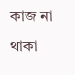কাজ না থাকা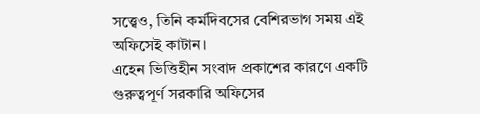সত্ত্বেও, তিনি কর্মদিবসের বেশিরভাগ সময় এই অফিসেই কাটান।
এহেন ভিত্তিহীন সংবাদ প্রকাশের কারণে একটি গুরুত্বপূর্ণ সরকারি অফিসের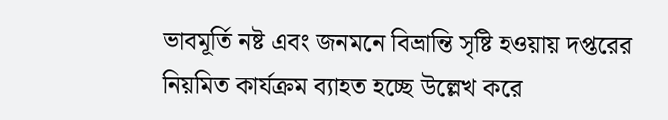ভাবমূর্তি নষ্ট এবং জনমনে বিভ্রান্তি সৃষ্টি হওয়ায় দপ্তরের নিয়মিত কার্যক্রম ব্যাহত হচ্ছে উল্লেখ করে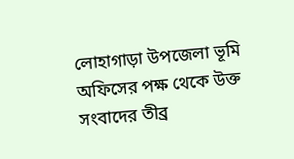লোহাগাড়া উপজেলা ভূমি অফিসের পক্ষ থেকে উক্ত সংবাদের তীব্র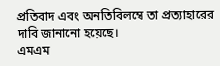প্রতিবাদ এবং অনতিবিলম্বে তা প্রত্যাহারের দাবি জানানো হয়েছে।
এমএম